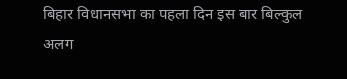बिहार विधानसभा का पहला दिन इस बार बिल्कुल अलग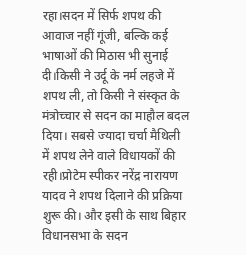रहा।सदन में सिर्फ शपथ की आवाज नहीं गूंजी, बल्कि कई भाषाओं की मिठास भी सुनाई दी।किसी ने उर्दू के नर्म लहजे में शपथ ली, तो किसी ने संस्कृत के मंत्रोच्चार से सदन का माहौल बदल दिया। सबसे ज्यादा चर्चा मैथिली में शपथ लेने वाले विधायकों की रही।प्रोटेम स्पीकर नरेंद्र नारायण यादव ने शपथ दिलाने की प्रक्रिया शुरू की। और इसी के साथ बिहार विधानसभा के सदन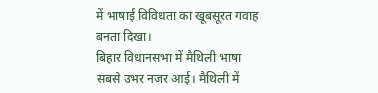में भाषाई विविधता का खूबसूरत गवाह बनता दिखा।
बिहार विधानसभा में मैथिली भाषा सबसे उभर नजर आई। मैथिली में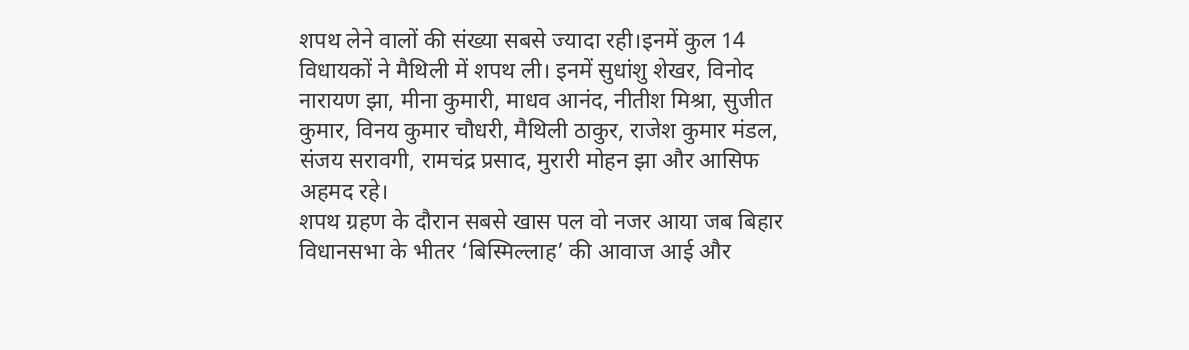शपथ लेने वालों की संख्या सबसे ज्यादा रही।इनमें कुल 14 विधायकों ने मैथिली में शपथ ली। इनमें सुधांशु शेखर, विनोद नारायण झा, मीना कुमारी, माधव आनंद, नीतीश मिश्रा, सुजीत कुमार, विनय कुमार चौधरी, मैथिली ठाकुर, राजेश कुमार मंडल, संजय सरावगी, रामचंद्र प्रसाद, मुरारी मोहन झा और आसिफ अहमद रहे।
शपथ ग्रहण के दौरान सबसे खास पल वो नजर आया जब बिहार विधानसभा के भीतर ‘बिस्मिल्लाह’ की आवाज आई और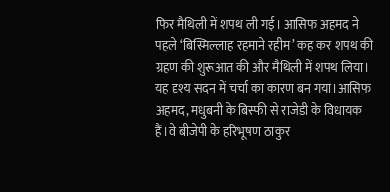फिर मैथिली में शपथ ली गई। आसिफ अहमद ने पहले ‘बिस्मिल्लाह रहमाने रहीम’ कह कर शपथ की ग्रहण की शुरूआत की और मैथिली में शपथ लिया। यह दृश्य सदन में चर्चा का कारण बन गया।आसिफ अहमद, मधुबनी के बिस्फी से राजेडी के विधायक हैं।वे बीजेपी के हरिभूषण ठाकुर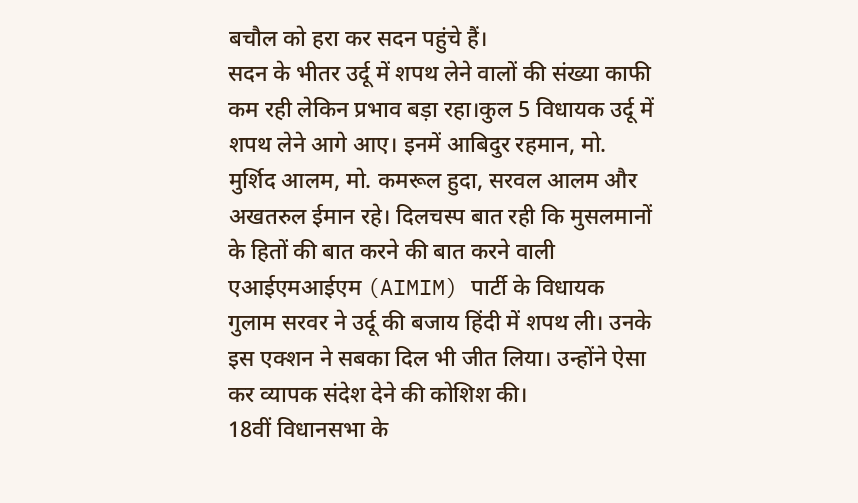बचौल को हरा कर सदन पहुंचे हैं।
सदन के भीतर उर्दू में शपथ लेने वालों की संख्या काफी कम रही लेकिन प्रभाव बड़ा रहा।कुल 5 विधायक उर्दू में शपथ लेने आगे आए। इनमें आबिदुर रहमान, मो. मुर्शिद आलम, मो. कमरूल हुदा, सरवल आलम और अखतरुल ईमान रहे। दिलचस्प बात रही कि मुसलमानों के हितों की बात करने की बात करने वाली एआईएमआईएम (AIMIM) पार्टी के विधायक गुलाम सरवर ने उर्दू की बजाय हिंदी में शपथ ली। उनके इस एक्शन ने सबका दिल भी जीत लिया। उन्होंने ऐसा कर व्यापक संदेश देने की कोशिश की।
18वीं विधानसभा के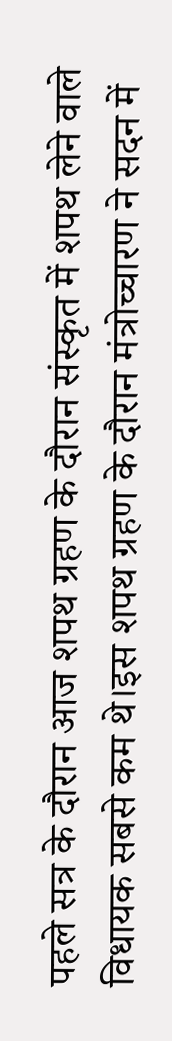पहले सत्र के दौरान आज शपथ ग्रहण के दौरान संस्कृत में शपथ लेने वाले विधायक सबसे कम थे।इस शपथ ग्रहण के दौरान मंत्रोच्चारण ने सदन में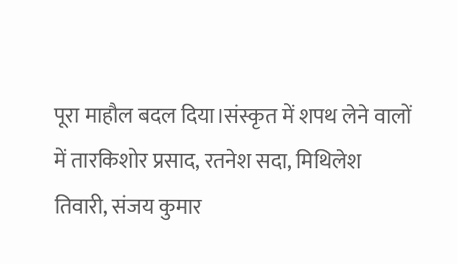पूरा माहौल बदल दिया।संस्कृत में शपथ लेने वालों में तारकिशोर प्रसाद, रतनेश सदा, मिथिलेश तिवारी, संजय कुमार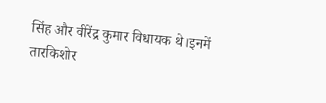सिंह और वीरेंद्र कुमार विधायक थे।इनमें तारकिशोर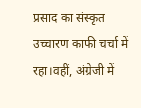प्रसाद का संस्कृत उच्चारण काफी चर्चा में रहा।वहीं, अंग्रेजी में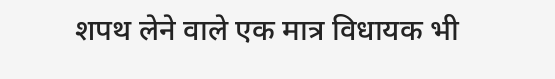शपथ लेने वाले एक मात्र विधायक भी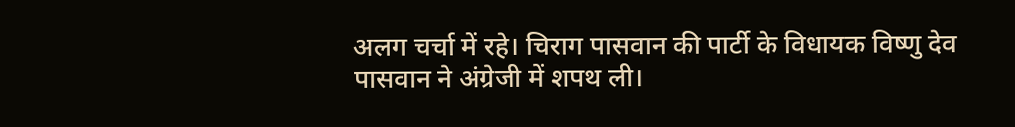अलग चर्चा में रहे। चिराग पासवान की पार्टी के विधायक विष्णु देव पासवान ने अंग्रेजी में शपथ ली।